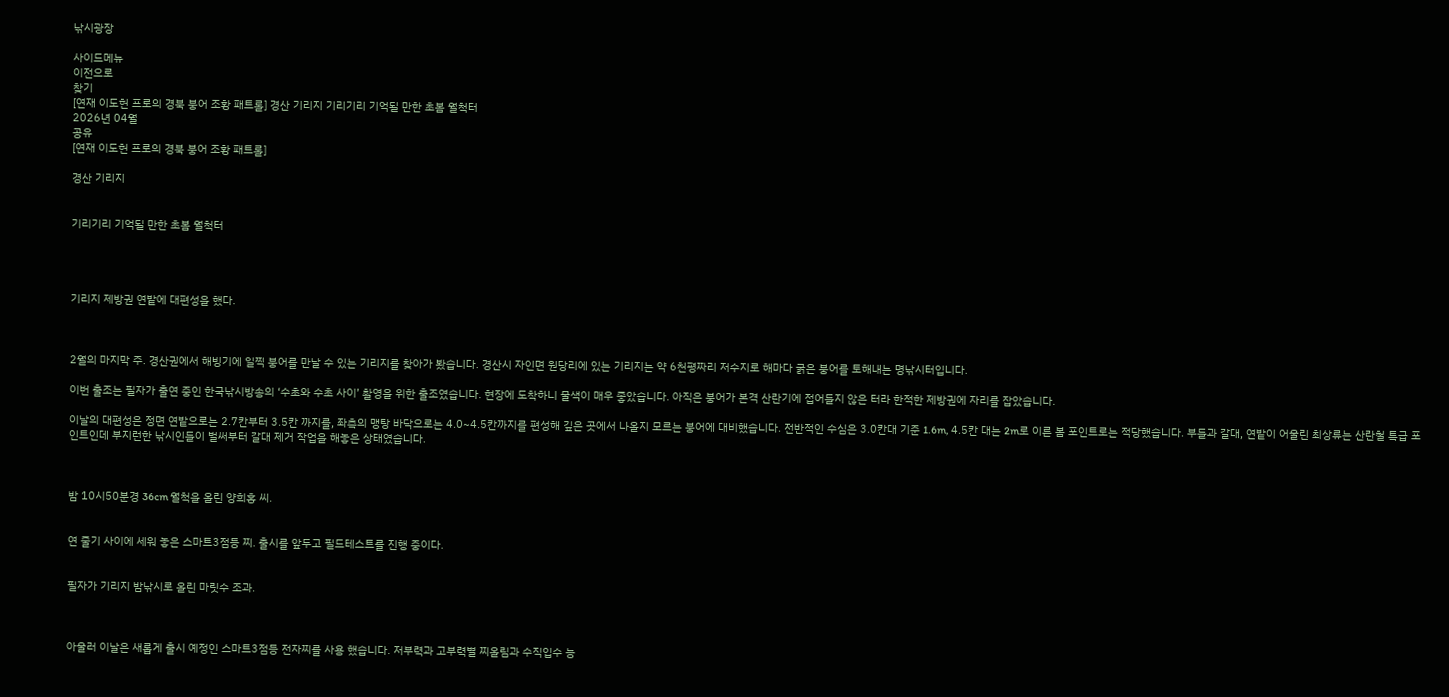낚시광장

사이드메뉴
이전으로
찾기
[연재 이도헌 프로의 경북 붕어 조황 패트롤] 경산 기리지 기리기리 기억될 만한 초봄 월척터
2026년 04월
공유
[연재 이도헌 프로의 경북 붕어 조황 패트롤]

경산 기리지


기리기리 기억될 만한 초봄 월척터




기리지 제방권 연밭에 대편성을 했다.



2월의 마지막 주. 경산권에서 해빙기에 일찍 붕어를 만날 수 있는 기리지를 찾아가 봤습니다. 경산시 자인면 원당리에 있는 기리지는 약 6천평짜리 저수지로 해마다 굵은 붕어를 토해내는 명낚시터입니다.

이번 출조는 필자가 출연 중인 한국낚시방송의 ‘수초와 수초 사이’ 촬영을 위한 출조였습니다. 현장에 도착하니 물색이 매우 좋았습니다. 아직은 붕어가 본격 산란기에 접어들지 않은 터라 한적한 제방권에 자리를 잡았습니다.

이날의 대편성은 정면 연밭으로는 2.7칸부터 3.5칸 까지를, 좌측의 맹탕 바닥으로는 4.0~4.5칸까지를 편성해 깊은 곳에서 나올지 모르는 붕어에 대비했습니다. 전반적인 수심은 3.0칸대 기준 1.6m, 4.5칸 대는 2m로 이른 봄 포인트로는 적당했습니다. 부들과 갈대, 연밭이 어울린 최상류는 산란철 특급 포인트인데 부지런한 낚시인들이 벌써부터 갈대 제거 작업을 해놓은 상태였습니다.



밤 10시50분경 36cm 월척을 올린 양희홍 씨.


연 줄기 사이에 세워 놓은 스마트3점등 찌. 출시를 앞두고 필드테스트를 진행 중이다.


필자가 기리지 밤낚시로 올린 마릿수 조과.



아울러 이날은 새롭게 출시 예정인 스마트3점등 전자찌를 사용 했습니다. 저부력과 고부력별 찌올림과 수직입수 능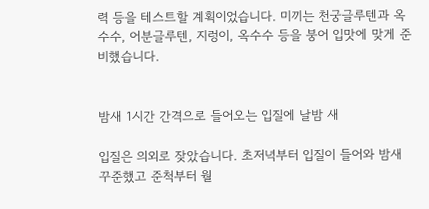력 등을 테스트할 계획이었습니다. 미끼는 천궁글루텐과 옥수수, 어분글루텐, 지렁이, 옥수수 등을 붕어 입맛에 맞게 준비했습니다.


밤새 1시간 간격으로 들어오는 입질에 날밤 새

입질은 의외로 잦았습니다. 초저녁부터 입질이 들어와 밤새 꾸준했고 준척부터 월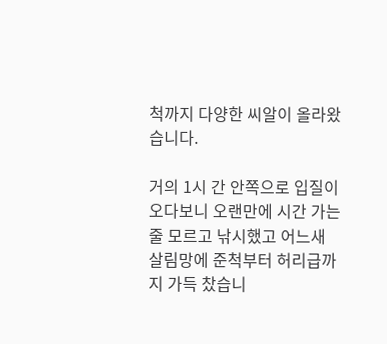척까지 다양한 씨알이 올라왔습니다.

거의 1시 간 안쪽으로 입질이 오다보니 오랜만에 시간 가는 줄 모르고 낚시했고 어느새 살림망에 준척부터 허리급까지 가득 찼습니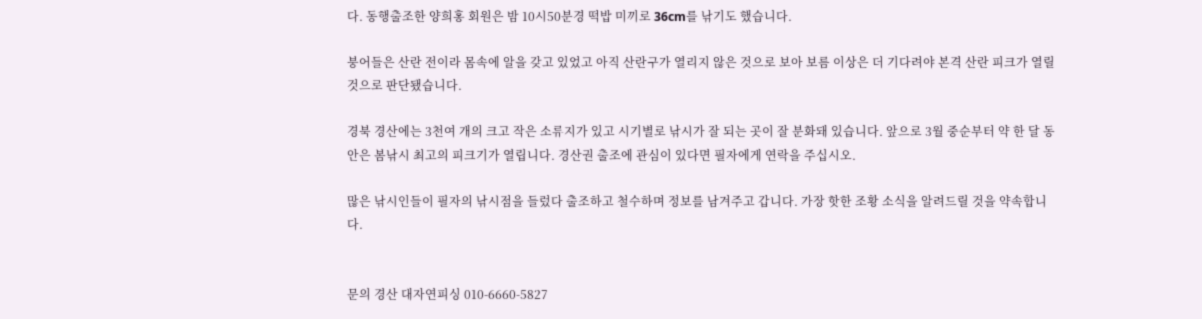다. 동행출조한 양희홍 회원은 밤 10시50분경 떡밥 미끼로 36cm를 낚기도 했습니다.

붕어들은 산란 전이라 몸속에 알을 갖고 있었고 아직 산란구가 열리지 않은 것으로 보아 보름 이상은 더 기다려야 본격 산란 피크가 열릴 것으로 판단됐습니다.

경북 경산에는 3천여 개의 크고 작은 소류지가 있고 시기별로 낚시가 잘 되는 곳이 잘 분화돼 있습니다. 앞으로 3월 중순부터 약 한 달 동안은 봄낚시 최고의 피크기가 열립니다. 경산권 출조에 관심이 있다면 필자에게 연락을 주십시오.

많은 낚시인들이 필자의 낚시점을 들렀다 출조하고 철수하며 정보를 남겨주고 갑니다. 가장 핫한 조황 소식을 알려드릴 것을 약속합니다.


문의 경산 대자연피싱 010-6660-5827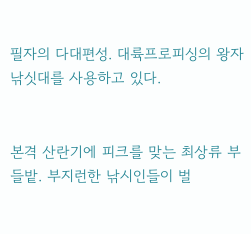필자의 다대편성. 대륙프로피싱의 왕자낚싯대를 사용하고 있다.


본격 산란기에 피크를 맞는 최상류 부들밭. 부지런한 낚시인들이 벌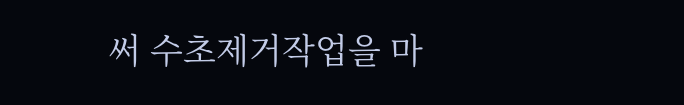써 수초제거작업을 마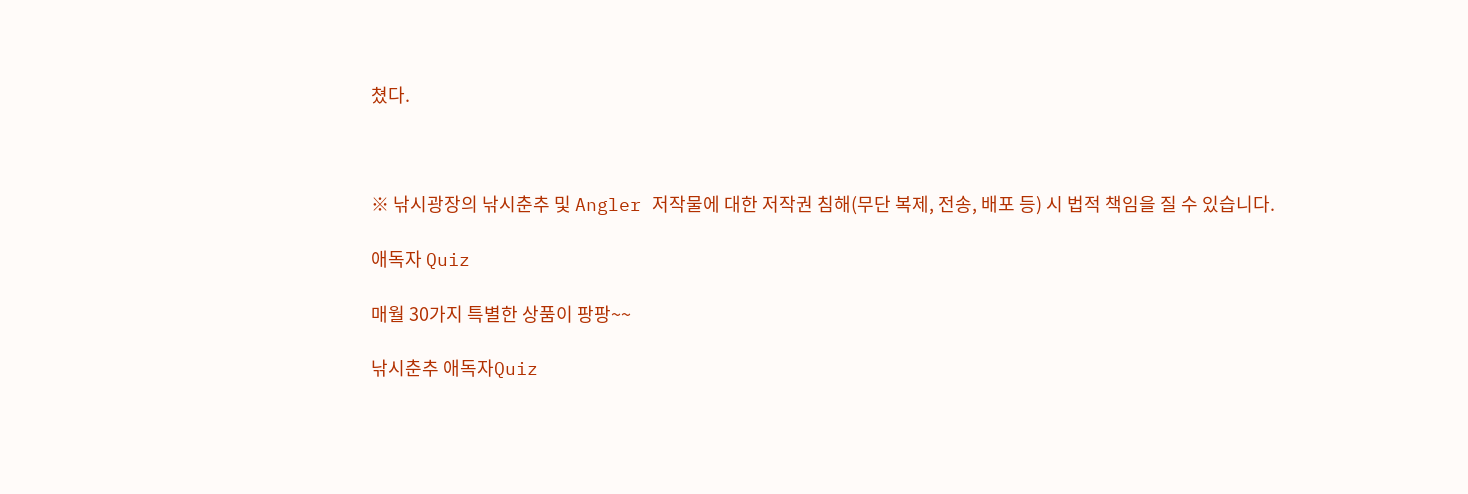쳤다.



※ 낚시광장의 낚시춘추 및 Angler 저작물에 대한 저작권 침해(무단 복제, 전송, 배포 등) 시 법적 책임을 질 수 있습니다.

애독자 Quiz

매월 30가지 특별한 상품이 팡팡~~

낚시춘추 애독자Quiz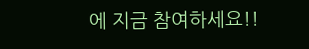에 지금 참여하세요!!